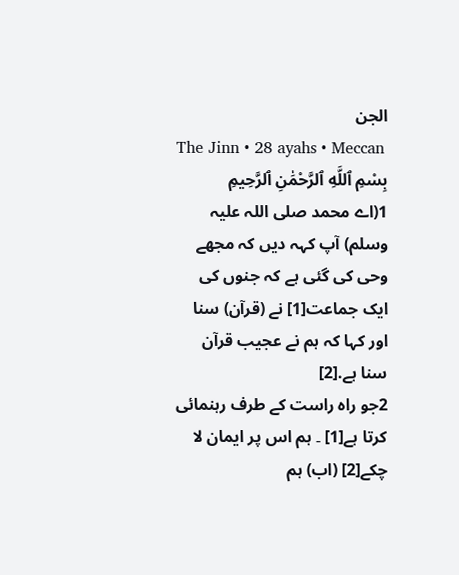الجن
The Jinn • 28 ayahs • Meccan
بِسْمِ ٱللَّهِ ٱلرَّحْمَٰنِ ٱلرَّحِيمِ
1(اے محمد صلی اللہ علیہ وسلم) آپ کہہ دیں کہ مجھے وحی کی گئی ہے کہ جنوں کی ایک جماعت[1] نے (قرآن) سنا اور کہا کہ ہم نے عجیب قرآن سنا ہے.[2]
2جو راه راست کے طرف رہنمائی کرتا ہے[1] ۔ ہم اس پر ایمان لا چکے[2] (اب) ہم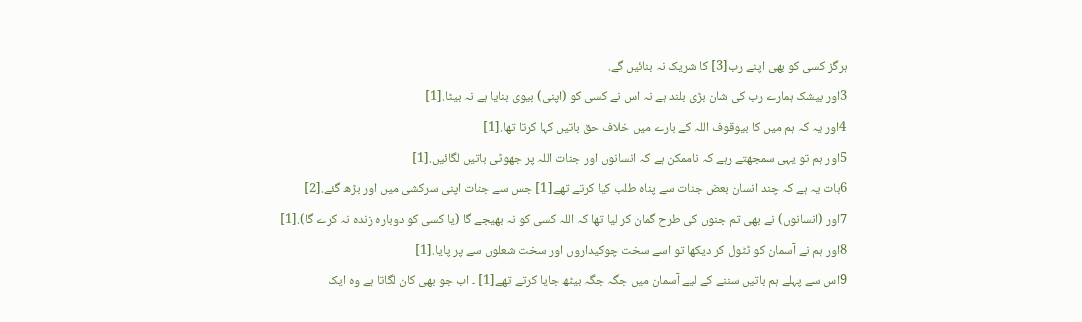ہرگز کسی کو بھی اپنے رب[3] کا شریک نہ بنائیں گے.
3اور بیشک ہمارے رب کی شان بڑی بلند ہے نہ اس نے کسی کو (اپنی) بیوی بنایا ہے نہ بیٹا.[1]
4اور یہ کہ ہم میں کا بیوقوف اللہ کے بارے میں خلاف حق باتیں کہا کرتا تھا.[1]
5اور ہم تو یہی سمجھتے رہے کہ ناممکن ہے کہ انسانوں اور جنات اللہ پر جھوٹی باتیں لگائیں.[1]
6بات یہ ہے کہ چند انسان بعض جنات سے پناه طلب کیا کرتے تھے[1] جس سے جنات اپنی سرکشی میں اور بڑھ گئے.[2]
7اور (انسانوں) نے بھی تم جنوں کی طرح گمان کر لیا تھا کہ اللہ کسی کو نہ بھیجے گا (یا کسی کو دوباره زنده نہ کرے گا).[1]
8اور ہم نے آسمان کو ٹٹول کر دیکھا تو اسے سخت چوکیداروں اور سخت شعلوں سے پر پایا.[1]
9اس سے پہلے ہم باتیں سننے کے لیے آسمان میں جگہ جگہ بیٹھ جایا کرتے تھے[1] ۔ اب جو بھی کان لگاتا ہے وه ایک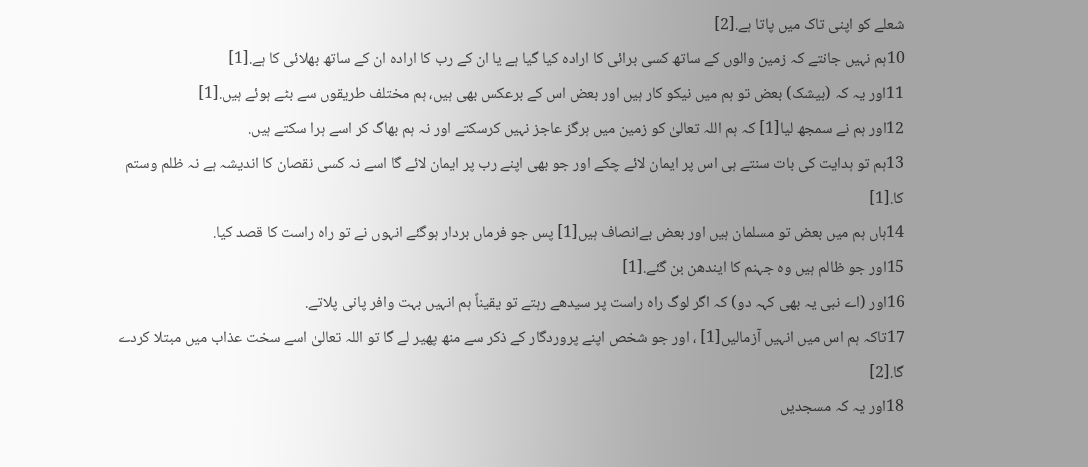شعلے کو اپنی تاک میں پاتا ہے.[2]
10ہم نہیں جانتے کہ زمین والوں کے ساتھ کسی برائی کا اراده کیا گیا ہے یا ان کے رب کا اراده ان کے ساتھ بھلائی کا ہے.[1]
11اور یہ کہ (بیشک) بعض تو ہم میں نیکو کار ہیں اور بعض اس کے برعکس بھی ہیں، ہم مختلف طریقوں سے بٹے ہوئے ہیں.[1]
12اور ہم نے سمجھ لیا[1] کہ ہم اللہ تعالیٰ کو زمین میں ہرگز عاجز نہیں کرسکتے اور نہ ہم بھاگ کر اسے ہرا سکتے ہیں.
13ہم تو ہدایت کی بات سنتے ہی اس پر ایمان لائے چکے اور جو بھی اپنے رب پر ایمان لائے گا اسے نہ کسی نقصان کا اندیشہ ہے نہ ظلم وستم کا.[1]
14ہاں ہم میں بعض تو مسلمان ہیں اور بعض بےانصاف ہیں[1] پس جو فرماں بردار ہوگئے انہوں نے تو راه راست کا قصد کیا.
15اور جو ظالم ہیں وه جہنم کا ایندھن بن گئے.[1]
16اور (اے نبی یہ بھی کہہ دو) کہ اگر لوگ راه راست پر سیدھے رہتے تو یقیناً ہم انہیں بہت وافر پانی پلاتے.
17تاکہ ہم اس میں انہیں آزمالیں[1] ، اور جو شخص اپنے پروردگار کے ذکر سے منھ پھیر لے گا تو اللہ تعالیٰ اسے سخت عذاب میں مبتلا کردے گا.[2]
18اور یہ کہ مسجدیں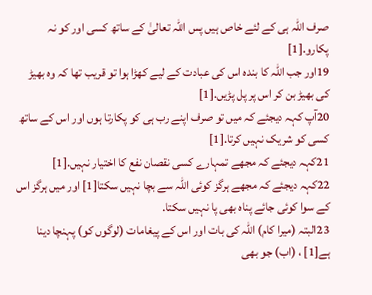صرف اللہ ہی کے لئے خاص ہیں پس اللہ تعالیٰ کے ساتھ کسی اور کو نہ پکارو.[1]
19اور جب اللہ کا بنده اس کی عبادت کے لیے کھڑا ہوا تو قریب تھا کہ وه بھیڑ کی بھیڑ بن کر اس پر پل پڑیں.[1]
20آپ کہہ دیجئے کہ میں تو صرف اپنے رب ہی کو پکارتا ہوں اور اس کے ساتھ کسی کو شریک نہیں کرتا.[1]
21کہہ دیجئے کہ مجھے تمہارے کسی نقصان نفع کا اختیار نہیں.[1]
22کہہ دیجئے کہ مجھے ہرگز کوئی اللہ سے بچا نہیں سکتا[1] اور میں ہرگز اس کے سوا کوئی جائے پناه بھی پا نہیں سکتا.
23البتہ (میرا کام) اللہ کی بات اور اس کے پیغامات (لوگوں کو) پہنچا دینا ہے[1] ، (اب) جو بھی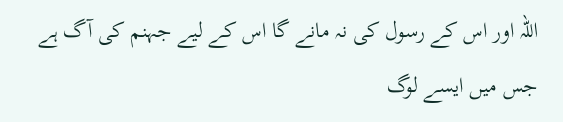اللہ اور اس کے رسول کی نہ مانے گا اس کے لیے جہنم کی آگ ہے جس میں ایسے لوگ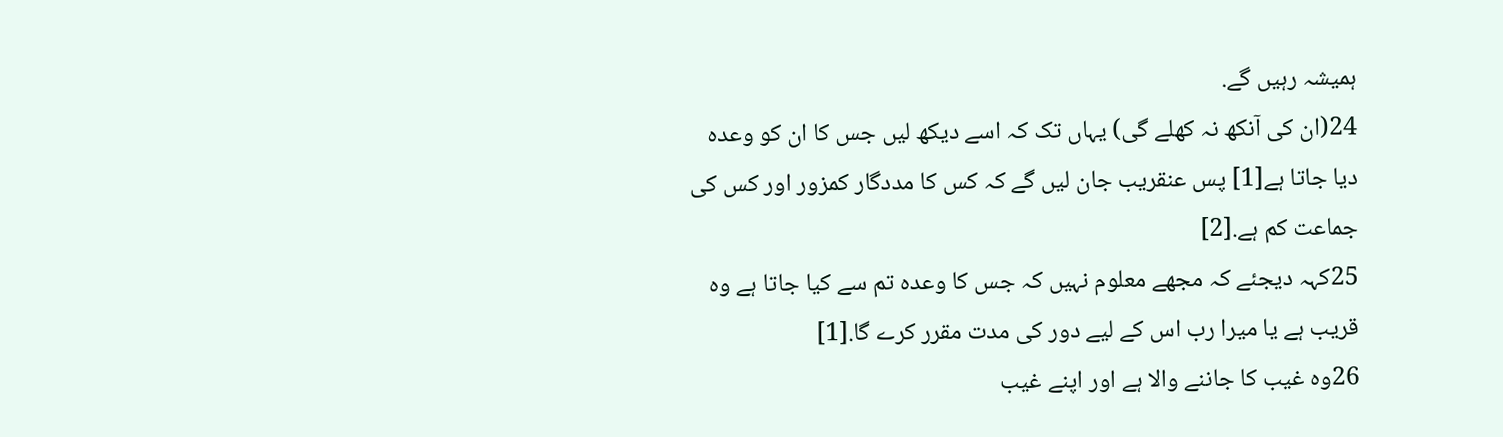ہمیشہ رہیں گے.
24(ان کی آنکھ نہ کھلے گی) یہاں تک کہ اسے دیکھ لیں جس کا ان کو وعده دیا جاتا ہے[1] پس عنقریب جان لیں گے کہ کس کا مددگار کمزور اور کس کی جماعت کم ہے.[2]
25کہہ دیجئے کہ مجھے معلوم نہیں کہ جس کا وعده تم سے کیا جاتا ہے وه قریب ہے یا میرا رب اس کے لیے دور کی مدت مقرر کرے گا.[1]
26وه غیب کا جاننے والا ہے اور اپنے غیب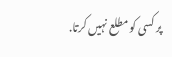پر کسی کو مطلع نہیں کرتا.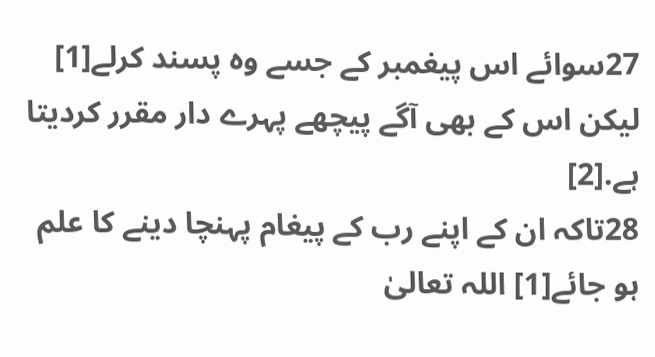27سوائے اس پیغمبر کے جسے وه پسند کرلے[1] لیکن اس کے بھی آگے پیچھے پہرے دار مقرر کردیتا ہے.[2]
28تاکہ ان کے اپنے رب کے پیغام پہنچا دینے کا علم ہو جائے[1] اللہ تعالیٰ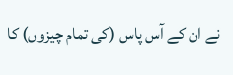نے ان کے آس پاس (کی تمام چیزوں) کا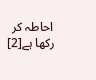احاطہ کر رکھا ہے[2]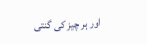اور ہر چیز کی گنتی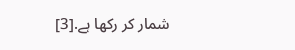شمار کر رکھا ہے.[3]